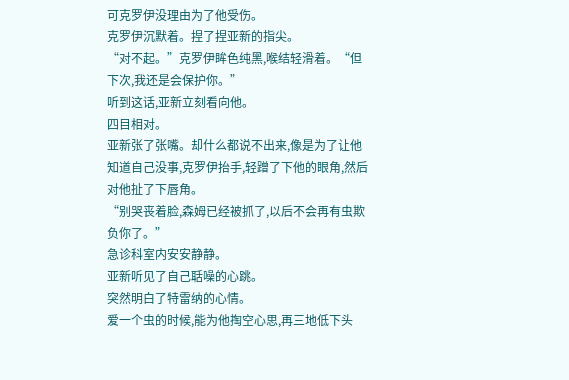可克罗伊没理由为了他受伤。
克罗伊沉默着。捏了捏亚新的指尖。
“对不起。”克罗伊眸色纯黑,喉结轻滑着。“但下次,我还是会保护你。”
听到这话,亚新立刻看向他。
四目相对。
亚新张了张嘴。却什么都说不出来,像是为了让他知道自己没事,克罗伊抬手,轻蹭了下他的眼角,然后对他扯了下唇角。
“别哭丧着脸,森姆已经被抓了,以后不会再有虫欺负你了。”
急诊科室内安安静静。
亚新听见了自己聒噪的心跳。
突然明白了特雷纳的心情。
爱一个虫的时候,能为他掏空心思,再三地低下头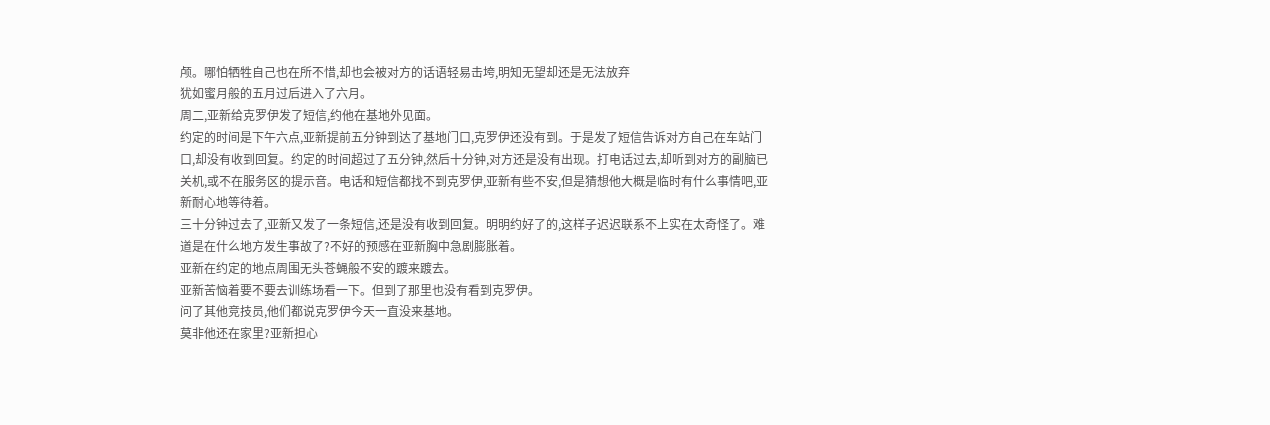颅。哪怕牺牲自己也在所不惜,却也会被对方的话语轻易击垮,明知无望却还是无法放弃
犹如蜜月般的五月过后进入了六月。
周二,亚新给克罗伊发了短信,约他在基地外见面。
约定的时间是下午六点,亚新提前五分钟到达了基地门口,克罗伊还没有到。于是发了短信告诉对方自己在车站门口,却没有收到回复。约定的时间超过了五分钟,然后十分钟,对方还是没有出现。打电话过去,却听到对方的副脑已关机,或不在服务区的提示音。电话和短信都找不到克罗伊,亚新有些不安,但是猜想他大概是临时有什么事情吧,亚新耐心地等待着。
三十分钟过去了,亚新又发了一条短信,还是没有收到回复。明明约好了的,这样子迟迟联系不上实在太奇怪了。难道是在什么地方发生事故了?不好的预感在亚新胸中急剧膨胀着。
亚新在约定的地点周围无头苍蝇般不安的踱来踱去。
亚新苦恼着要不要去训练场看一下。但到了那里也没有看到克罗伊。
问了其他竞技员,他们都说克罗伊今天一直没来基地。
莫非他还在家里?亚新担心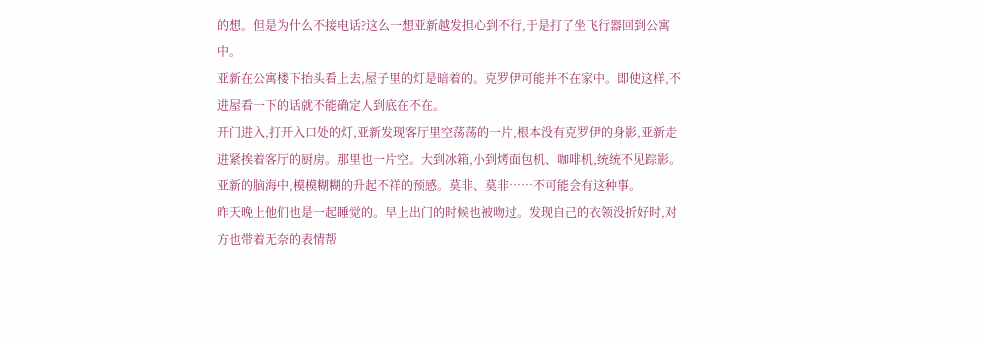的想。但是为什么不接电话?这么一想亚新越发担心到不行,于是打了坐飞行器回到公寓中。
亚新在公寓楼下抬头看上去,屋子里的灯是暗着的。克罗伊可能并不在家中。即使这样,不进屋看一下的话就不能确定人到底在不在。
开门进入,打开入口处的灯,亚新发现客厅里空荡荡的一片,根本没有克罗伊的身影,亚新走进紧挨着客厅的厨房。那里也一片空。大到冰箱,小到烤面包机、咖啡机,统统不见踪影。
亚新的脑海中,模模糊糊的升起不祥的预感。莫非、莫非……不可能会有这种事。
昨天晚上他们也是一起睡觉的。早上出门的时候也被吻过。发现自己的衣领没折好时,对方也带着无奈的表情帮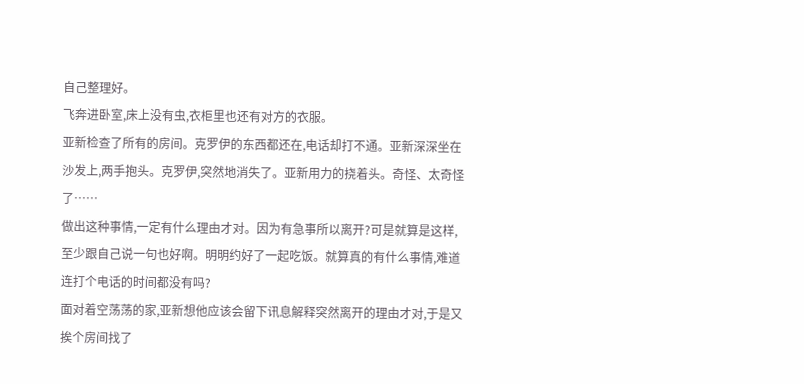自己整理好。
飞奔进卧室,床上没有虫,衣柜里也还有对方的衣服。
亚新检查了所有的房间。克罗伊的东西都还在,电话却打不通。亚新深深坐在沙发上,两手抱头。克罗伊,突然地消失了。亚新用力的挠着头。奇怪、太奇怪了……
做出这种事情,一定有什么理由才对。因为有急事所以离开?可是就算是这样,至少跟自己说一句也好啊。明明约好了一起吃饭。就算真的有什么事情,难道连打个电话的时间都没有吗?
面对着空荡荡的家,亚新想他应该会留下讯息解释突然离开的理由才对,于是又挨个房间找了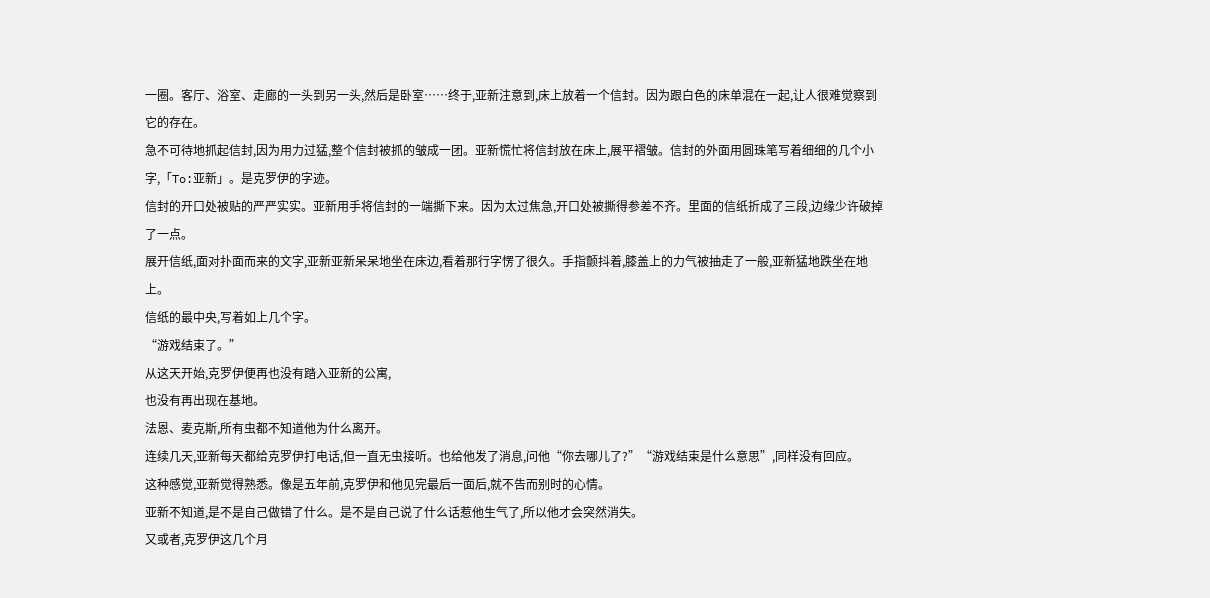一圈。客厅、浴室、走廊的一头到另一头,然后是卧室……终于,亚新注意到,床上放着一个信封。因为跟白色的床单混在一起,让人很难觉察到它的存在。
急不可待地抓起信封,因为用力过猛,整个信封被抓的皱成一团。亚新慌忙将信封放在床上,展平褶皱。信封的外面用圆珠笔写着细细的几个小字,「To:亚新」。是克罗伊的字迹。
信封的开口处被贴的严严实实。亚新用手将信封的一端撕下来。因为太过焦急,开口处被撕得参差不齐。里面的信纸折成了三段,边缘少许破掉了一点。
展开信纸,面对扑面而来的文字,亚新亚新呆呆地坐在床边,看着那行字愣了很久。手指颤抖着,膝盖上的力气被抽走了一般,亚新猛地跌坐在地上。
信纸的最中央,写着如上几个字。
“游戏结束了。”
从这天开始,克罗伊便再也没有踏入亚新的公寓,
也没有再出现在基地。
法恩、麦克斯,所有虫都不知道他为什么离开。
连续几天,亚新每天都给克罗伊打电话,但一直无虫接听。也给他发了消息,问他“你去哪儿了?”“游戏结束是什么意思”,同样没有回应。
这种感觉,亚新觉得熟悉。像是五年前,克罗伊和他见完最后一面后,就不告而别时的心情。
亚新不知道,是不是自己做错了什么。是不是自己说了什么话惹他生气了,所以他才会突然消失。
又或者,克罗伊这几个月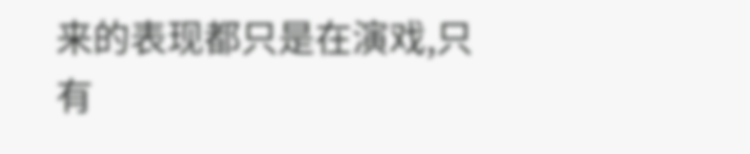来的表现都只是在演戏,只有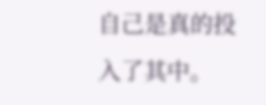自己是真的投入了其中。